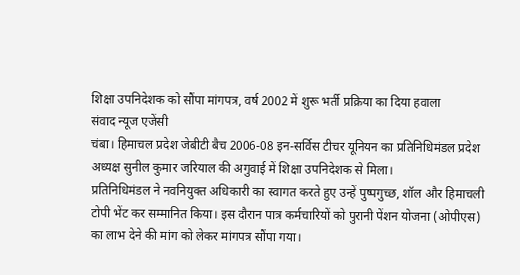शिक्षा उपनिदेशक को सौंपा मांगपत्र, वर्ष 2002 में शुरू भर्ती प्रक्रिया का दिया हवाला
संवाद न्यूज एजेंसी
चंबा। हिमाचल प्रदेश जेबीटी बैच 2006-08 इन-सर्विस टीचर यूनियन का प्रतिनिधिमंडल प्रदेश अध्यक्ष सुनील कुमार जरियाल की अगुवाई में शिक्षा उपनिदेशक से मिला।
प्रतिनिधिमंडल ने नवनियुक्त अधिकारी का स्वागत करते हुए उन्हें पुष्पगुच्छ, शॉल और हिमाचली टोपी भेंट कर सम्मानित किया। इस दौरान पात्र कर्मचारियों को पुरानी पेंशन योजना (ओपीएस) का लाभ देने की मांग को लेकर मांगपत्र सौंपा गया।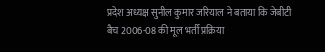प्रदेश अध्यक्ष सुनील कुमार जरियाल ने बताया कि जेबीटी बैच 2006-08 की मूल भर्ती प्रक्रिया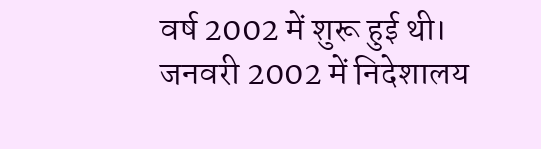वर्ष 2002 में शुरू हुई थी। जनवरी 2002 में निदेशालय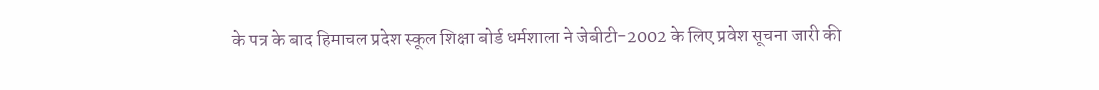के पत्र के बाद हिमाचल प्रदेश स्कूल शिक्षा बोर्ड धर्मशाला ने जेबीटी-2002 के लिए प्रवेश सूचना जारी की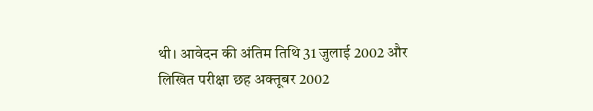थी। आवेदन की अंतिम तिथि 31 जुलाई 2002 और लिखित परीक्षा छह अक्तूबर 2002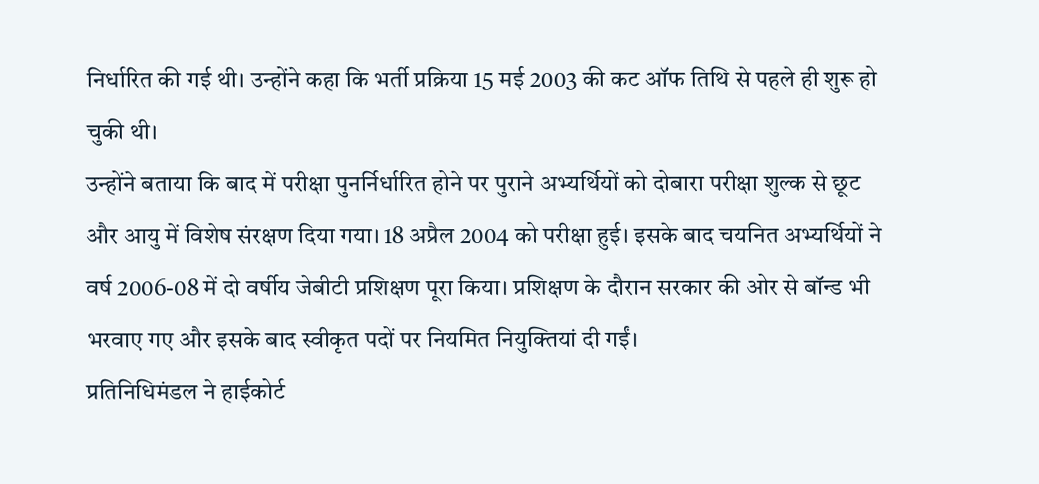निर्धारित की गई थी। उन्होंने कहा कि भर्ती प्रक्रिया 15 मई 2003 की कट ऑफ तिथि से पहले ही शुरू हो चुकी थी।
उन्होंने बताया कि बाद में परीक्षा पुनर्निर्धारित होने पर पुराने अभ्यर्थियों को दोबारा परीक्षा शुल्क से छूट और आयु में विशेष संरक्षण दिया गया। 18 अप्रैल 2004 को परीक्षा हुई। इसके बाद चयनित अभ्यर्थियों ने वर्ष 2006-08 में दो वर्षीय जेबीटी प्रशिक्षण पूरा किया। प्रशिक्षण के दौरान सरकार की ओर से बॉन्ड भी भरवाए गए और इसके बाद स्वीकृत पदों पर नियमित नियुक्तियां दी गईं।
प्रतिनिधिमंडल ने हाईकोर्ट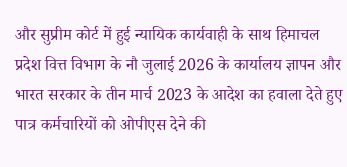और सुप्रीम कोर्ट में हुई न्यायिक कार्यवाही के साथ हिमाचल प्रदेश वित्त विभाग के नौ जुलाई 2026 के कार्यालय ज्ञापन और भारत सरकार के तीन मार्च 2023 के आदेश का हवाला देते हुए पात्र कर्मचारियों को ओपीएस देने की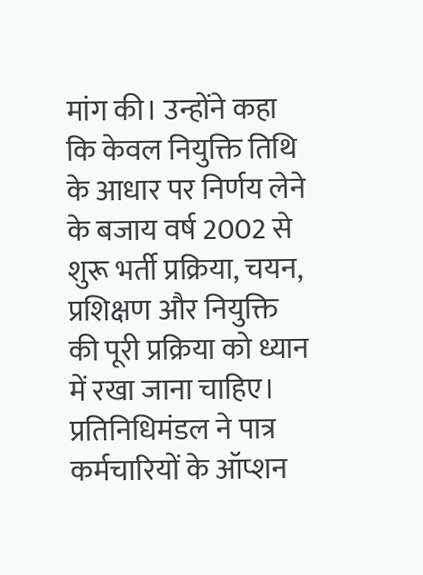मांग की। उन्होंने कहा कि केवल नियुक्ति तिथि के आधार पर निर्णय लेने के बजाय वर्ष 2002 से शुरू भर्ती प्रक्रिया, चयन, प्रशिक्षण और नियुक्ति की पूरी प्रक्रिया को ध्यान में रखा जाना चाहिए। प्रतिनिधिमंडल ने पात्र कर्मचारियों के ऑप्शन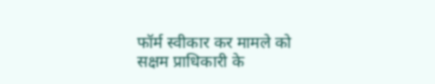फॉर्म स्वीकार कर मामले को सक्षम प्राधिकारी के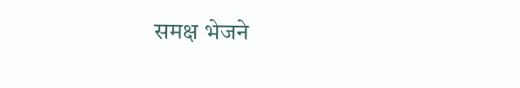समक्ष भेजने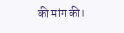की मांग की।